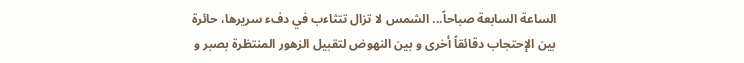الساعة السابعة صباحاً... الشمس لا تزال تتثاءب في دفء سريرها، حائرة بين الإحتجاب دقائقاً أخرى و بين النهوض لتقبيل الزهور المنتظرة بصبر و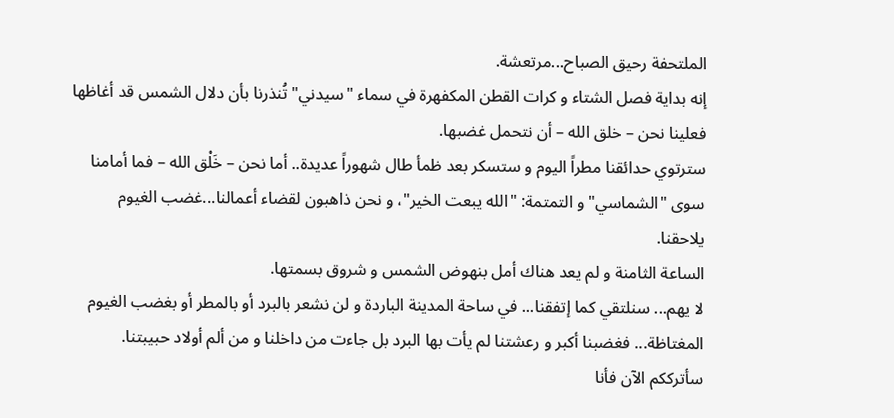الملتحفة رحيق الصباح...مرتعشة.
إنه بداية فصل الشتاء و كرات القطن المكفهرة في سماء "سيدني" تُنذرنا بأن دلال الشمس قد أغاظها فعلينا نحن – خلق الله – أن نتحمل غضبها.
سترتوي حدائقنا مطراً اليوم و ستسكر بعد ظمأ طال شهوراً عديدة.. أما نحن – خَلْق الله – فما أمامنا سوى "الشماسي" و التمتمة: "الله يبعت الخير"، و نحن ذاهبون لقضاء أعمالنا...غضب الغيوم يلاحقنا.
الساعة الثامنة و لم يعد هناك أمل بنهوض الشمس و شروق بسمتها.
لا يهم... سنلتقي كما إتفقنا... في ساحة المدينة الباردة و لن نشعر بالبرد أو بالمطر أو بغضب الغيوم المغتاظة... فغضبنا أكبر و رعشتنا لم يأت بها البرد بل جاءت من داخلنا و من ألم أولاد حبيبتنا.
سأترككم الآن فأنا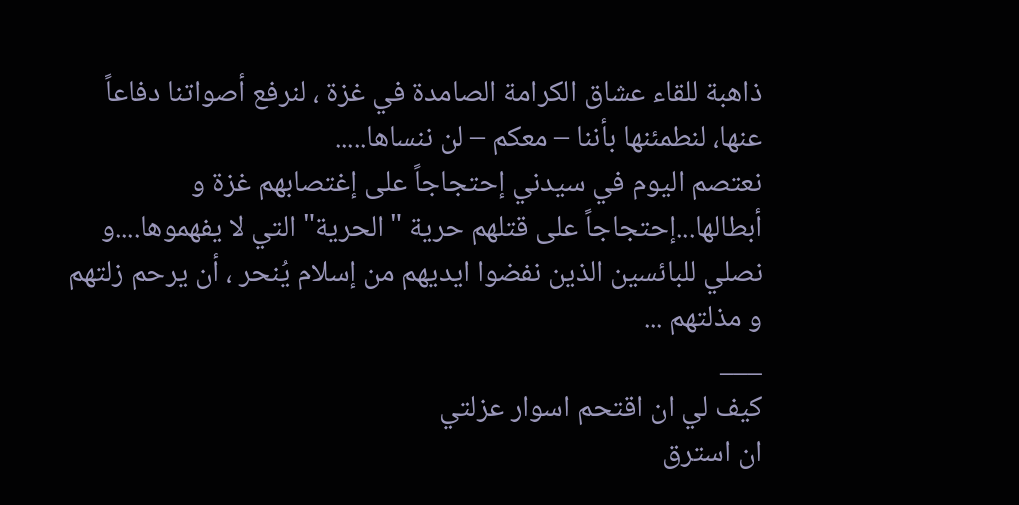ذاهبة للقاء عشاق الكرامة الصامدة في غزة ، لنرفع أصواتنا دفاعاً عنها، لنطمئنها بأننا – معكم – لن ننساها.....
نعتصم اليوم في سيدني إحتجاجاً على إغتصابهم غزة و أبطالها...إحتجاجاً على قتلهم حرية "الحرية" التي لا يفهموها....و نصلي للبائسين الذين نفضوا ايديهم من إسلام يُنحر ، أن يرحم زلتهم و مذلتهم ...
___
كيف لي ان اقتحم اسوار عزلتي
ان استرق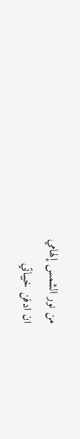من نور الشمس إلهامي
ان ادفن خيباتي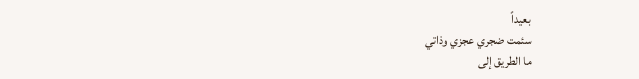بعيداً
سئمت ضجري عجزي وذاتي
ما الطريق إلى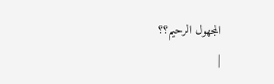المجهول الرحيم؟؟
|